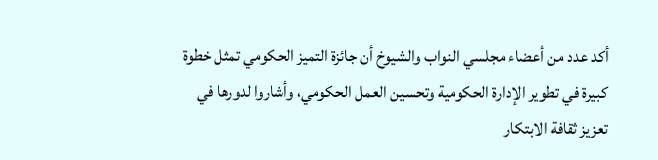أكد عدد من أعضاء مجلسي النواب والشيوخ أن جائزة التميز الحكومي تمثل خطوة كبيرة في تطوير الإدارة الحكومية وتحسين العمل الحكومي، وأشاروا لدورها في تعزيز ثقافة الابتكار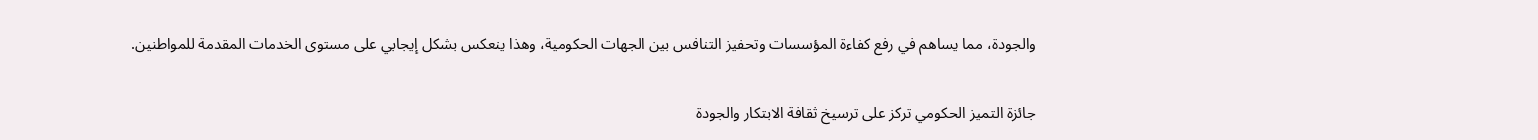والجودة، مما يساهم في رفع كفاءة المؤسسات وتحفيز التنافس بين الجهات الحكومية، وهذا ينعكس بشكل إيجابي على مستوى الخدمات المقدمة للمواطنين.

جائزة التميز الحكومي تركز على ترسيخ ثقافة الابتكار والجودة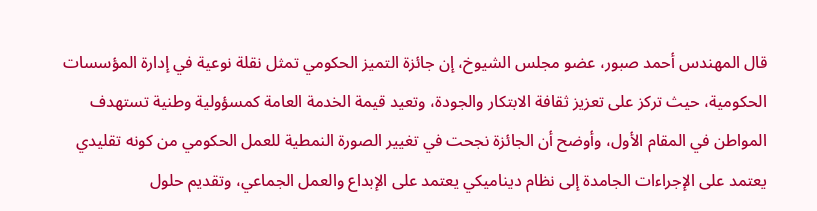قال المهندس أحمد صبور، عضو مجلس الشيوخ، إن جائزة التميز الحكومي تمثل نقلة نوعية في إدارة المؤسسات الحكومية، حيث تركز على تعزيز ثقافة الابتكار والجودة، وتعيد قيمة الخدمة العامة كمسؤولية وطنية تستهدف المواطن في المقام الأول، وأوضح أن الجائزة نجحت في تغيير الصورة النمطية للعمل الحكومي من كونه تقليدي يعتمد على الإجراءات الجامدة إلى نظام ديناميكي يعتمد على الإبداع والعمل الجماعي، وتقديم حلول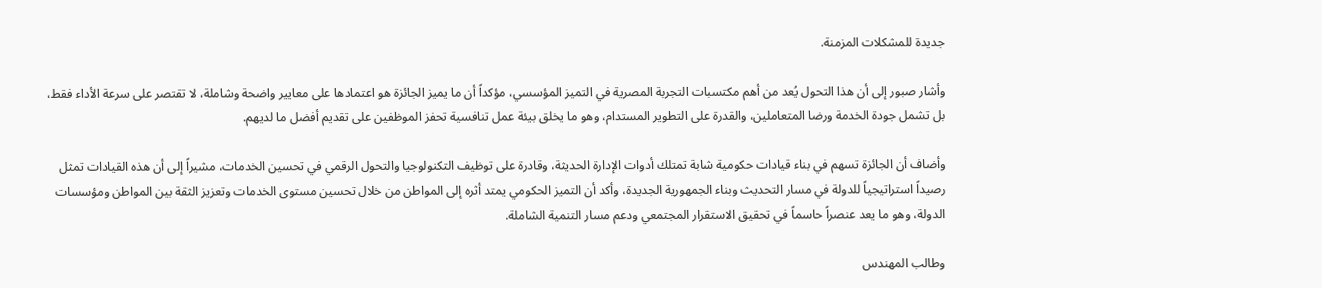جديدة للمشكلات المزمنة.

وأشار صبور إلى أن هذا التحول يُعد من أهم مكتسبات التجربة المصرية في التميز المؤسسي، مؤكداً أن ما يميز الجائزة هو اعتمادها على معايير واضحة وشاملة، لا تقتصر على سرعة الأداء فقط، بل تشمل جودة الخدمة ورضا المتعاملين، والقدرة على التطوير المستدام، وهو ما يخلق بيئة عمل تنافسية تحفز الموظفين على تقديم أفضل ما لديهم.

وأضاف أن الجائزة تسهم في بناء قيادات حكومية شابة تمتلك أدوات الإدارة الحديثة، وقادرة على توظيف التكنولوجيا والتحول الرقمي في تحسين الخدمات، مشيراً إلى أن هذه القيادات تمثل رصيداً استراتيجياً للدولة في مسار التحديث وبناء الجمهورية الجديدة، وأكد أن التميز الحكومي يمتد أثره إلى المواطن من خلال تحسين مستوى الخدمات وتعزيز الثقة بين المواطن ومؤسسات الدولة، وهو ما يعد عنصراً حاسماً في تحقيق الاستقرار المجتمعي ودعم مسار التنمية الشاملة.

وطالب المهندس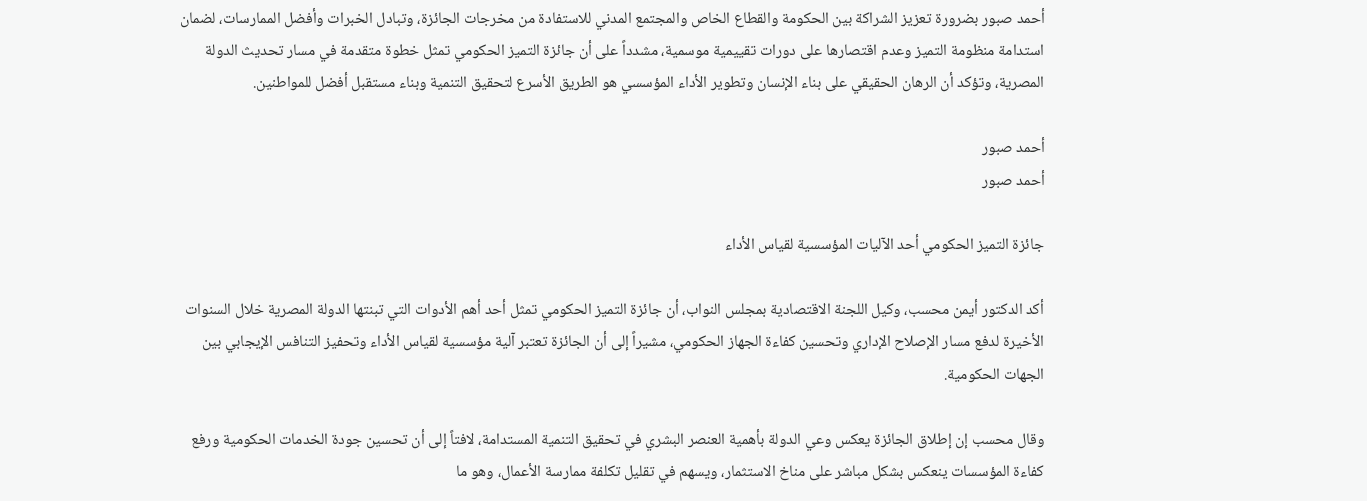أحمد صبور بضرورة تعزيز الشراكة بين الحكومة والقطاع الخاص والمجتمع المدني للاستفادة من مخرجات الجائزة، وتبادل الخبرات وأفضل الممارسات، لضمان استدامة منظومة التميز وعدم اقتصارها على دورات تقييمية موسمية، مشدداً على أن جائزة التميز الحكومي تمثل خطوة متقدمة في مسار تحديث الدولة المصرية، وتؤكد أن الرهان الحقيقي على بناء الإنسان وتطوير الأداء المؤسسي هو الطريق الأسرع لتحقيق التنمية وبناء مستقبل أفضل للمواطنين.

أحمد صبور
أحمد صبور

جائزة التميز الحكومي أحد الآليات المؤسسية لقياس الأداء

أكد الدكتور أيمن محسب، وكيل اللجنة الاقتصادية بمجلس النواب، أن جائزة التميز الحكومي تمثل أحد أهم الأدوات التي تبنتها الدولة المصرية خلال السنوات الأخيرة لدفع مسار الإصلاح الإداري وتحسين كفاءة الجهاز الحكومي، مشيراً إلى أن الجائزة تعتبر آلية مؤسسية لقياس الأداء وتحفيز التنافس الإيجابي بين الجهات الحكومية.

وقال محسب إن إطلاق الجائزة يعكس وعي الدولة بأهمية العنصر البشري في تحقيق التنمية المستدامة، لافتاً إلى أن تحسين جودة الخدمات الحكومية ورفع كفاءة المؤسسات ينعكس بشكل مباشر على مناخ الاستثمار، ويسهم في تقليل تكلفة ممارسة الأعمال، وهو ما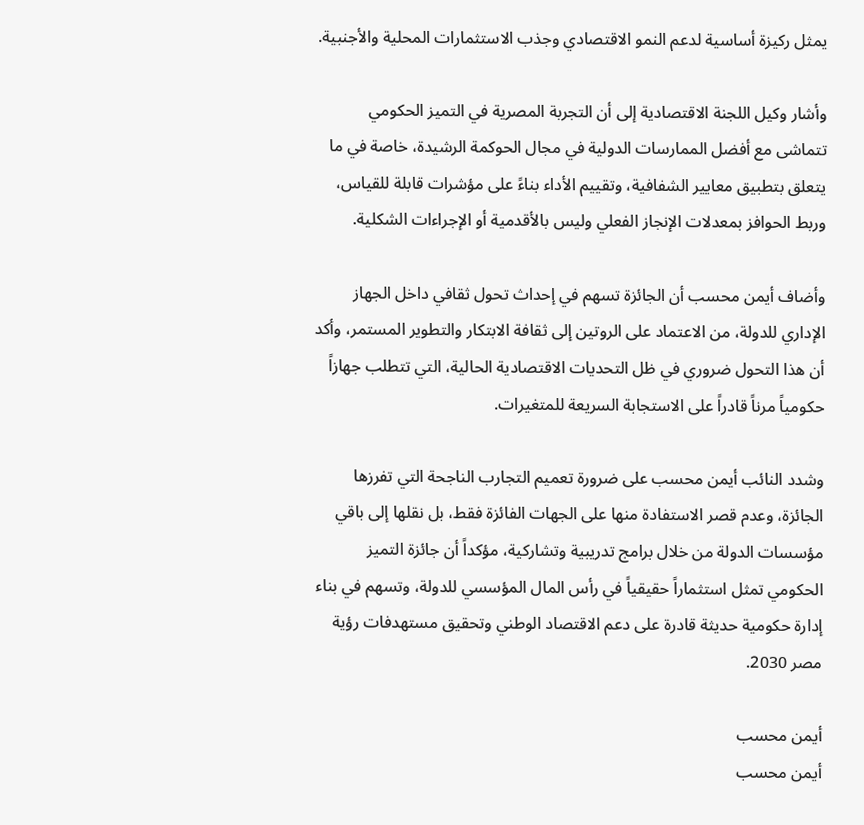يمثل ركيزة أساسية لدعم النمو الاقتصادي وجذب الاستثمارات المحلية والأجنبية.

وأشار وكيل اللجنة الاقتصادية إلى أن التجربة المصرية في التميز الحكومي تتماشى مع أفضل الممارسات الدولية في مجال الحوكمة الرشيدة، خاصة في ما يتعلق بتطبيق معايير الشفافية، وتقييم الأداء بناءً على مؤشرات قابلة للقياس، وربط الحوافز بمعدلات الإنجاز الفعلي وليس بالأقدمية أو الإجراءات الشكلية.

وأضاف أيمن محسب أن الجائزة تسهم في إحداث تحول ثقافي داخل الجهاز الإداري للدولة، من الاعتماد على الروتين إلى ثقافة الابتكار والتطوير المستمر، وأكد أن هذا التحول ضروري في ظل التحديات الاقتصادية الحالية، التي تتطلب جهازاً حكومياً مرناً قادراً على الاستجابة السريعة للمتغيرات.

وشدد النائب أيمن محسب على ضرورة تعميم التجارب الناجحة التي تفرزها الجائزة، وعدم قصر الاستفادة منها على الجهات الفائزة فقط، بل نقلها إلى باقي مؤسسات الدولة من خلال برامج تدريبية وتشاركية، مؤكداً أن جائزة التميز الحكومي تمثل استثماراً حقيقياً في رأس المال المؤسسي للدولة، وتسهم في بناء إدارة حكومية حديثة قادرة على دعم الاقتصاد الوطني وتحقيق مستهدفات رؤية مصر 2030.

أيمن محسب
أيمن محسب